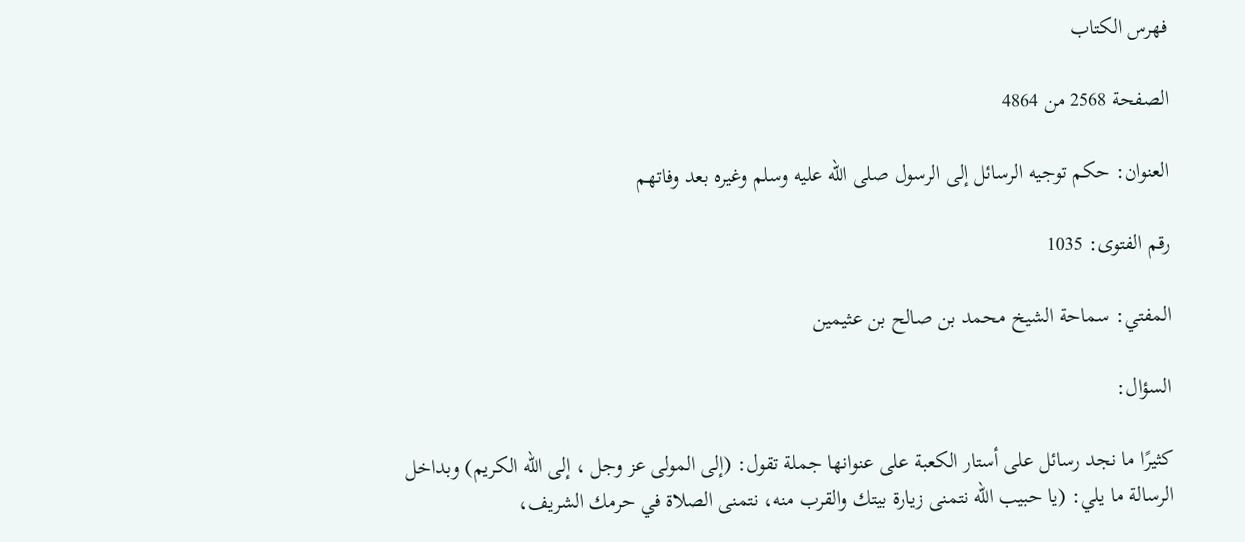فهرس الكتاب

الصفحة 2568 من 4864

العنوان: حكم توجيه الرسائل إلى الرسول صلى الله عليه وسلم وغيره بعد وفاتهم

رقم الفتوى: 1035

المفتي: سماحة الشيخ محمد بن صالح بن عثيمين

السؤال:

كثيرًا ما نجد رسائل على أستار الكعبة على عنوانها جملة تقول: (إلى المولى عز وجل ، إلى الله الكريم) وبداخل الرسالة ما يلي: (يا حبيب الله نتمنى زيارة بيتك والقرب منه، نتمنى الصلاة في حرمك الشريف،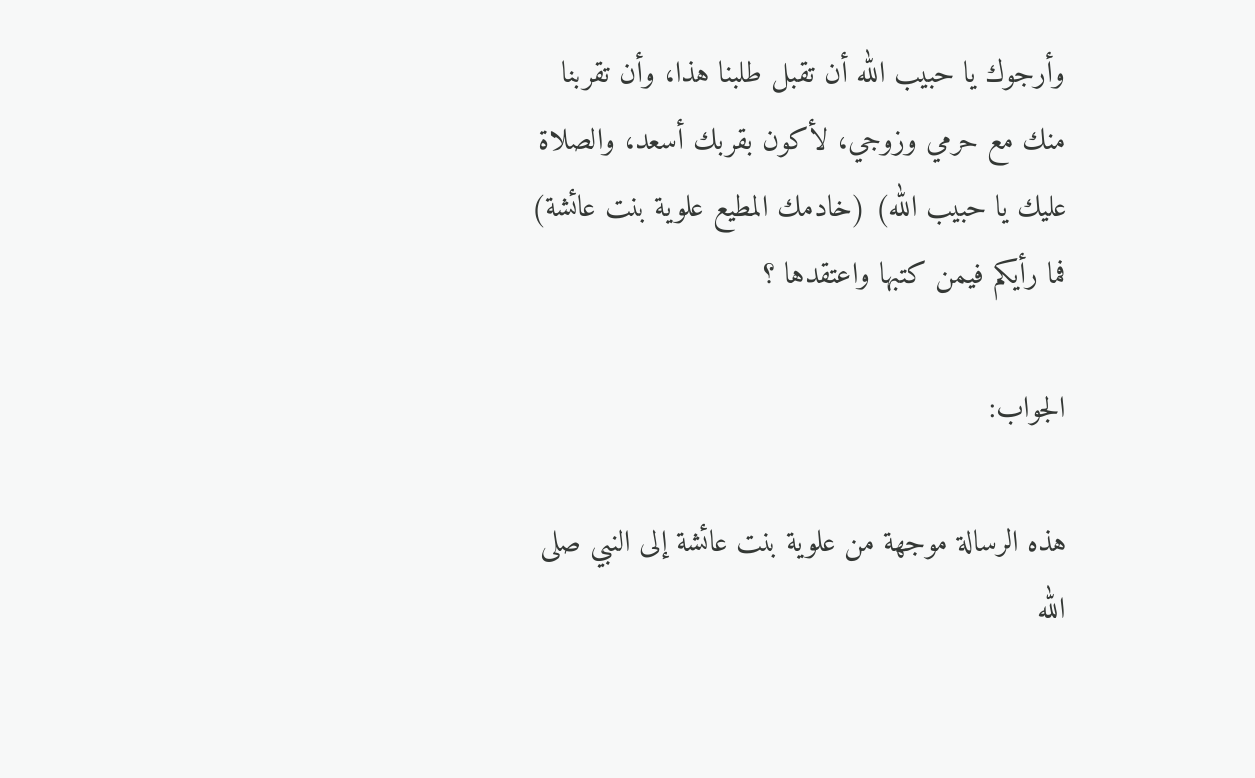وأرجوك يا حبيب الله أن تقبل طلبنا هذا، وأن تقربنا منك مع حرمي وزوجي، لأكون بقربك أسعد، والصلاة عليك يا حبيب الله) (خادمك المطيع علوية بنت عائشة) فما رأيكم فيمن كتبها واعتقدها ؟

الجواب:

هذه الرسالة موجهة من علوية بنت عائشة إلى النبي صلى الله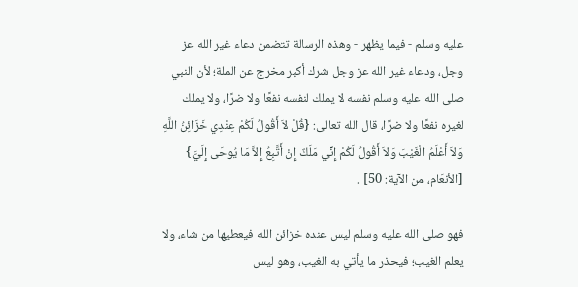عليه وسلم - فيما يظهر - وهذه الرسالة تتضمن دعاء غير الله عز وجل، ودعاء غير الله عز وجل شرك أكبر مخرج عن الملة؛ لأن النبي صلى الله عليه وسلم نفسه لا يملك لنفسه نفعًا ولا ضرًا، ولا يملك لغيره نفعًا ولا ضرًا، قال الله تعالى: {قُلْ لاَ أَقُولُ لَكُمْ عِنْدِي خَزَائِنُ اللَّهِ وَلاَ أَعْلَمُ الْغَيْبَ وَلاَ أَقُولُ لَكُمْ إِنِّي مَلَكٌ إِنْ أَتَّبِعُ إِلاَّ مَا يُوحَى إِلَيَّ} [الأنعَام، من الآية: 50] .

فهو صلى الله عليه وسلم ليس عنده خزائن الله فيعطيها من شاء، ولا يعلم الغيب؛ فيحذر ما يأتي به الغيب، وهو ليس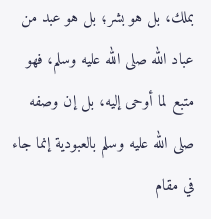بملك، بل هو بشر؛ بل هو عبد من عباد الله صلى الله عليه وسلم، فهو متبع لما أوحى إليه، بل إن وصفه صلى الله عليه وسلم بالعبودية إنما جاء في مقام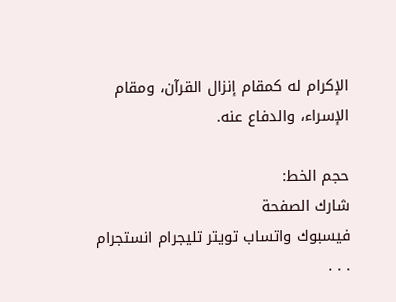الإكرام له كمقام إنزال القرآن، ومقام الإسراء، والدفاع عنه.

حجم الخط:
شارك الصفحة
فيسبوك واتساب تويتر تليجرام انستجرام
. . .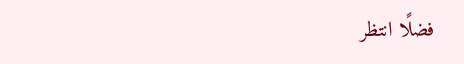فضلًا انتظر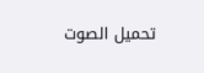تحميل الصوت